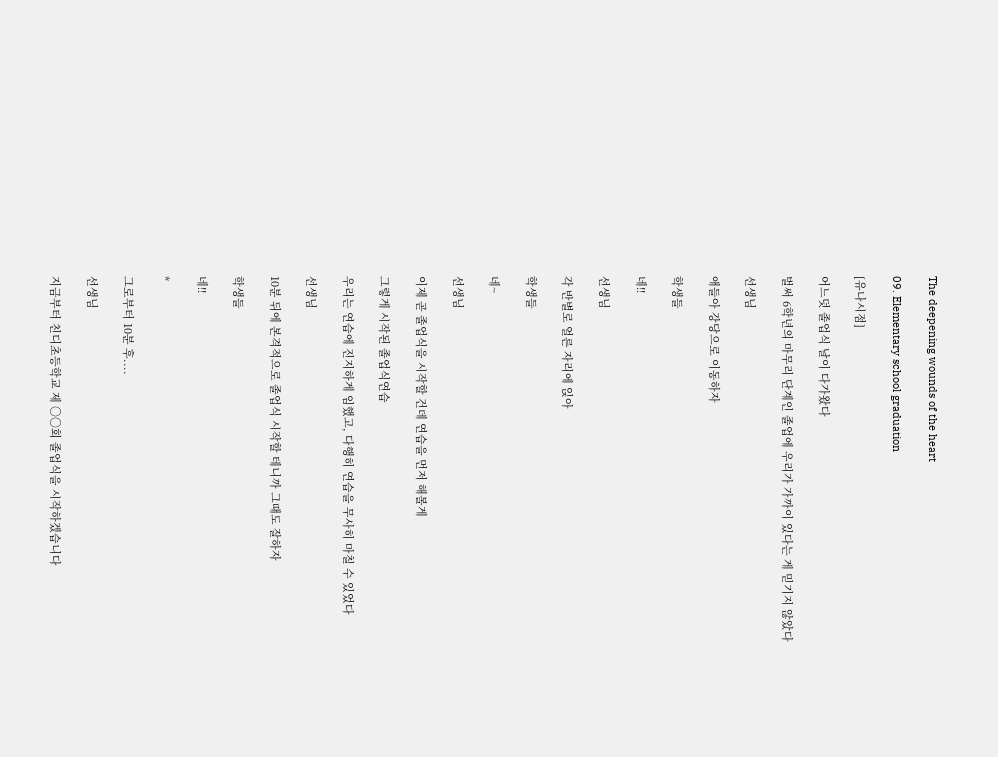The deepening wounds of the heart

09. Elementary school graduation

[유나시점]

어느덧 졸업식 날이 다가왔다

벌써 6학년의 마무리 단계인 졸업에 우리가 가까이 있다는 게 믿기지 않았다

선생님

애들아 강당으로 이동하자

학생들

네!!

선생님

각 반별로 얼른 자리에 읹아

학생들

네~

선생님

이제 곧 졸업식을 시작할 건데 연습을 먼저 해볼게

그렇게 시작된 졸업식연습

우리는 연습에 진지하게 임했고, 다행히 연습을 무사히 마칠 수 있었다

선생님

10분 뒤에 본격적으로 졸업식 시작할 테니까 그때도 잘하자

학생들

네!!

*

그로부터 10분 후....

선생님

지금부터 친디초등학교 제 ○○회 졸업식을 시작하겠습니다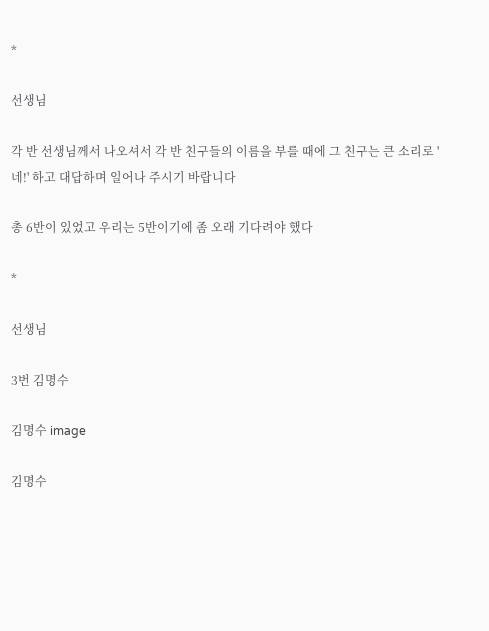*

선생님

각 반 선생님께서 나오셔서 각 반 친구들의 이름을 부를 때에 그 친구는 큰 소리로 '네!' 하고 대답하며 일어나 주시기 바랍니다

총 6반이 있었고 우리는 5반이기에 좀 오래 기다려야 했다

*

선생님

3번 김명수

김명수 image

김명수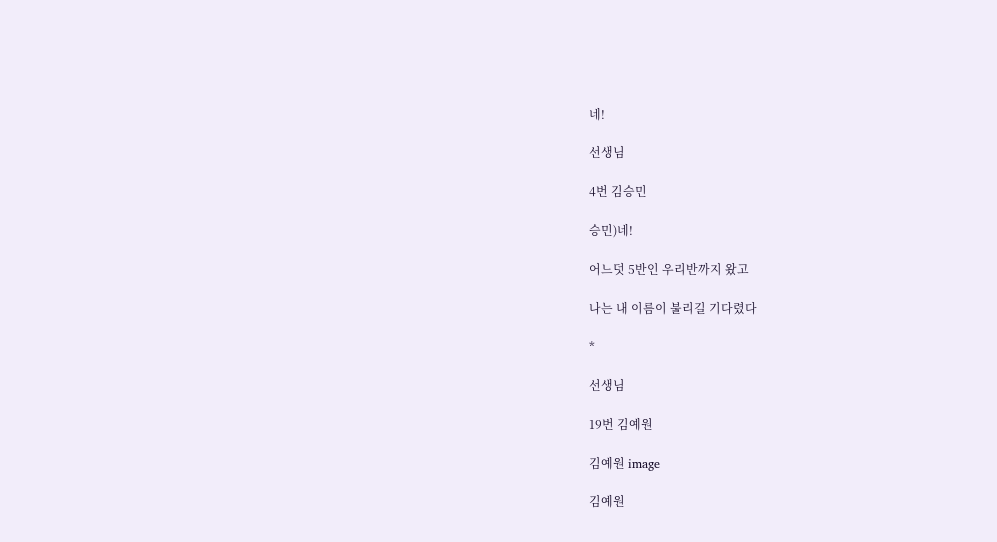네!

선생님

4번 김승민

승민)네!

어느덧 5반인 우리반까지 왔고

나는 내 이름이 불리길 기다렸다

*

선생님

19번 김예원

김예원 image

김예원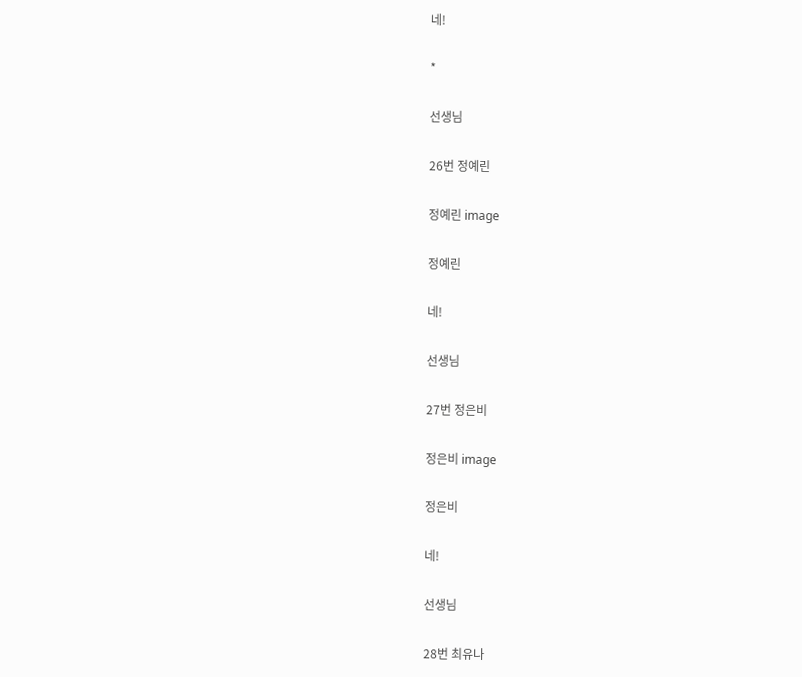네!

*

선생님

26번 정예린

정예린 image

정예린

네!

선생님

27번 정은비

정은비 image

정은비

네!

선생님

28번 최유나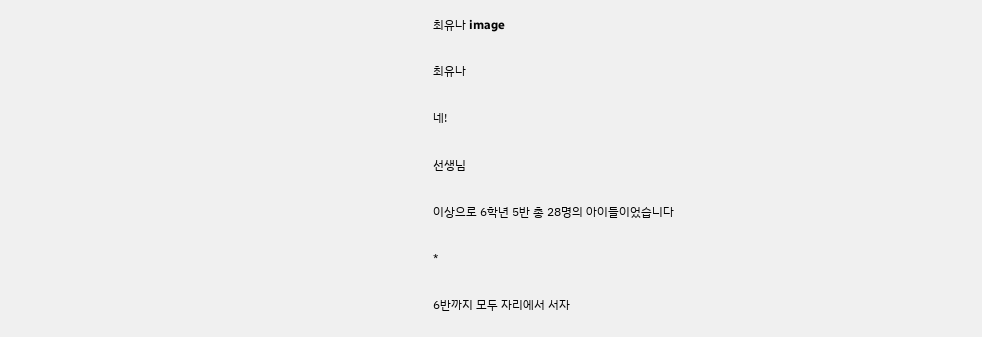최유나 image

최유나

네!

선생님

이상으로 6학년 5반 총 28명의 아이들이었습니다

*

6반까지 모두 자리에서 서자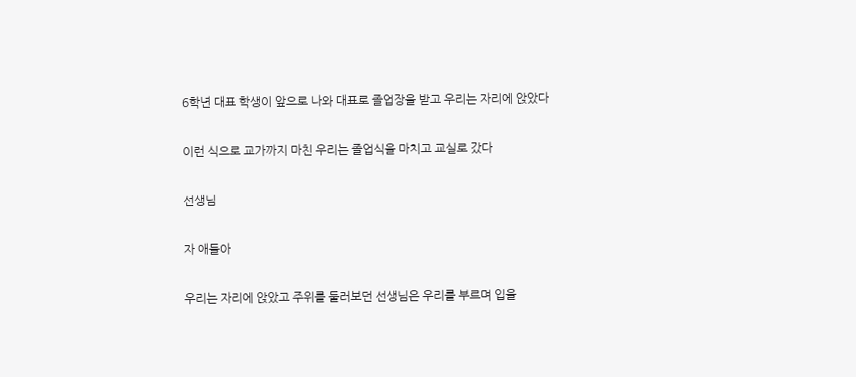6학년 대표 학생이 앞으로 나와 대표로 졸업장을 받고 우리는 자리에 앉았다

이런 식으로 교가까지 마친 우리는 졸업식을 마치고 교실로 갔다

선생님

자 애들아

우리는 자리에 앉았고 주위를 둘러보던 선생님은 우리를 부르며 입을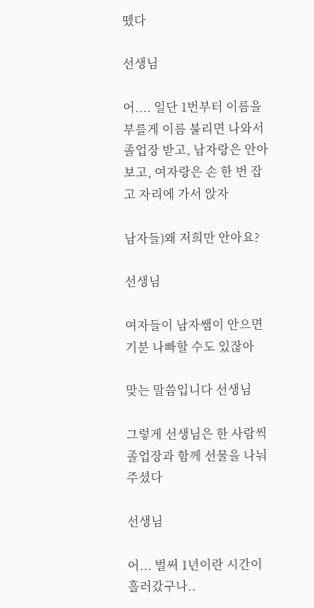뗐다

선생님

어.... 일단 1번부터 이름을 부를게 이름 불리면 나와서 졸업장 받고, 남자랑은 안아보고, 여자랑은 손 한 번 잡고 자리에 가서 앉자

남자들)왜 저희만 안아요?

선생님

여자들이 남자쌤이 안으면 기분 나빠할 수도 있잖아

맞는 말씀입니다 선생님

그렇게 선생님은 한 사람씩 졸업장과 함께 선물을 나눠주셨다

선생님

어... 벌써 1년이란 시간이 흘러갔구나..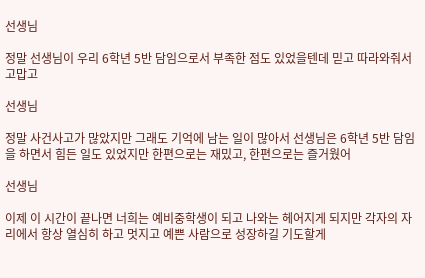선생님

정말 선생님이 우리 6학년 5반 담임으로서 부족한 점도 있었을텐데 믿고 따라와줘서 고맙고

선생님

정말 사건사고가 많았지만 그래도 기억에 남는 일이 많아서 선생님은 6학년 5반 담임을 하면서 힘든 일도 있었지만 한편으로는 재밌고, 한편으로는 즐거웠어

선생님

이제 이 시간이 끝나면 너희는 예비중학생이 되고 나와는 헤어지게 되지만 각자의 자리에서 항상 열심히 하고 멋지고 예쁜 사람으로 성장하길 기도할게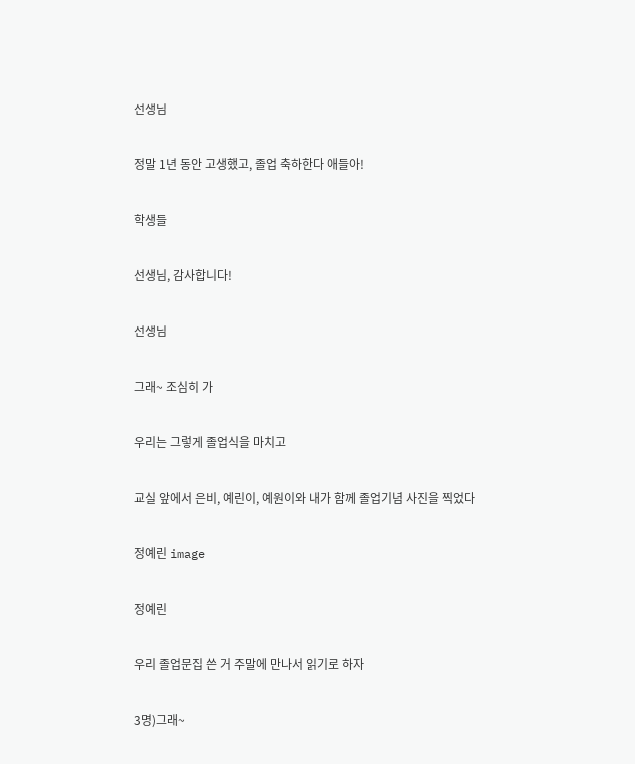선생님

정말 1년 동안 고생했고, 졸업 축하한다 애들아!

학생들

선생님, 감사합니다!

선생님

그래~ 조심히 가

우리는 그렇게 졸업식을 마치고

교실 앞에서 은비, 예린이, 예원이와 내가 함께 졸업기념 사진을 찍었다

정예린 image

정예린

우리 졸업문집 쓴 거 주말에 만나서 읽기로 하자

3명)그래~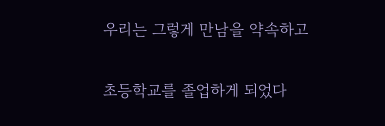우리는 그렇게 만남을 약속하고

초등학교를 졸업하게 되었다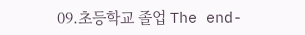09.초등학교 졸업 The end-